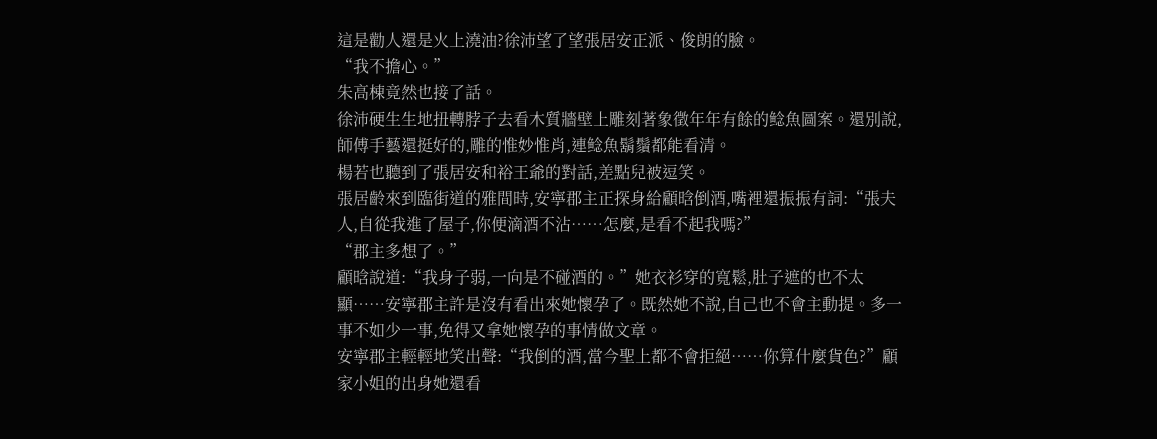這是勸人還是火上澆油?徐沛望了望張居安正派、俊朗的臉。
“我不擔心。”
朱高棟竟然也接了話。
徐沛硬生生地扭轉脖子去看木質牆壁上雕刻著象徵年年有餘的鲶魚圖案。還別說,師傅手藝還挺好的,雕的惟妙惟肖,連鲶魚鬍鬚都能看清。
楊若也聽到了張居安和裕王爺的對話,差點兒被逗笑。
張居齡來到臨街道的雅間時,安寧郡主正探身給顧晗倒酒,嘴裡還振振有詞:“張夫人,自從我進了屋子,你便滴酒不沾……怎麼,是看不起我嗎?”
“郡主多想了。”
顧晗說道:“我身子弱,一向是不碰酒的。”她衣衫穿的寬鬆,肚子遮的也不太顯……安寧郡主許是沒有看出來她懷孕了。既然她不說,自己也不會主動提。多一事不如少一事,免得又拿她懷孕的事情做文章。
安寧郡主輕輕地笑出聲:“我倒的酒,當今聖上都不會拒絕……你算什麼貨色?”顧家小姐的出身她還看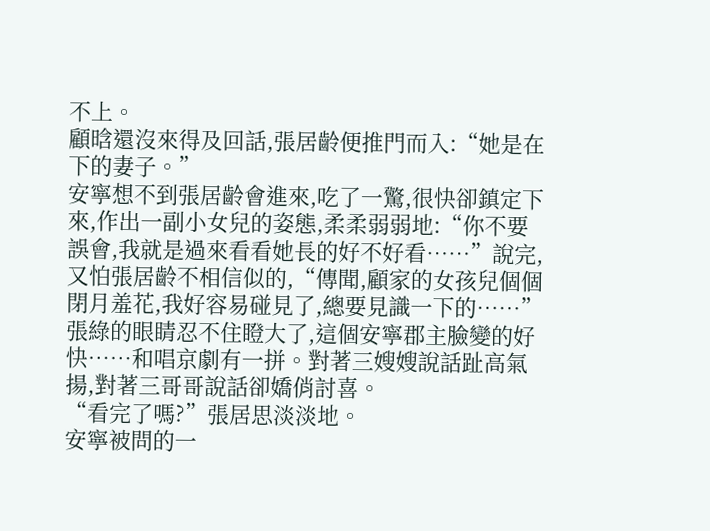不上。
顧晗還沒來得及回話,張居齡便推門而入:“她是在下的妻子。”
安寧想不到張居齡會進來,吃了一驚,很快卻鎮定下來,作出一副小女兒的姿態,柔柔弱弱地:“你不要誤會,我就是過來看看她長的好不好看……”說完,又怕張居齡不相信似的,“傳聞,顧家的女孩兒個個閉月羞花,我好容易碰見了,總要見識一下的……”
張綠的眼睛忍不住瞪大了,這個安寧郡主臉變的好快……和唱京劇有一拼。對著三嫂嫂說話趾高氣揚,對著三哥哥說話卻嬌俏討喜。
“看完了嗎?”張居思淡淡地。
安寧被問的一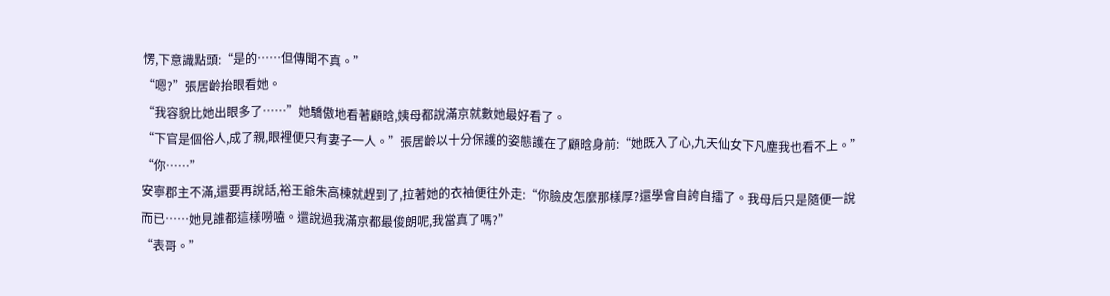愣,下意識點頭:“是的……但傳聞不真。”
“嗯?”張居齡抬眼看她。
“我容貌比她出眼多了……”她驕傲地看著顧晗,姨母都說滿京就數她最好看了。
“下官是個俗人,成了親,眼裡便只有妻子一人。”張居齡以十分保護的姿態護在了顧晗身前:“她既入了心,九天仙女下凡塵我也看不上。”
“你……”
安寧郡主不滿,還要再說話,裕王爺朱高棟就趕到了,拉著她的衣袖便往外走:“你臉皮怎麼那樣厚?還學會自誇自擂了。我母后只是隨便一說而已……她見誰都這樣嘮嗑。還說過我滿京都最俊朗呢,我當真了嗎?”
“表哥。”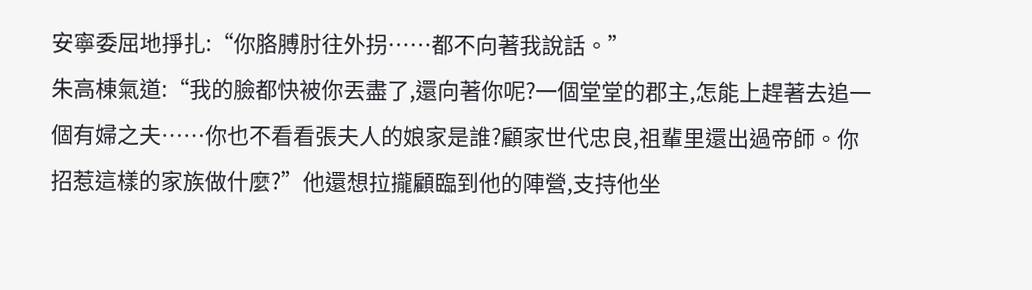安寧委屈地掙扎:“你胳膊肘往外拐……都不向著我說話。”
朱高棟氣道:“我的臉都快被你丟盡了,還向著你呢?一個堂堂的郡主,怎能上趕著去追一個有婦之夫……你也不看看張夫人的娘家是誰?顧家世代忠良,祖輩里還出過帝師。你招惹這樣的家族做什麼?”他還想拉攏顧臨到他的陣營,支持他坐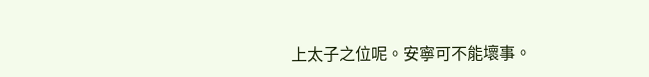上太子之位呢。安寧可不能壞事。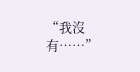“我沒有……”